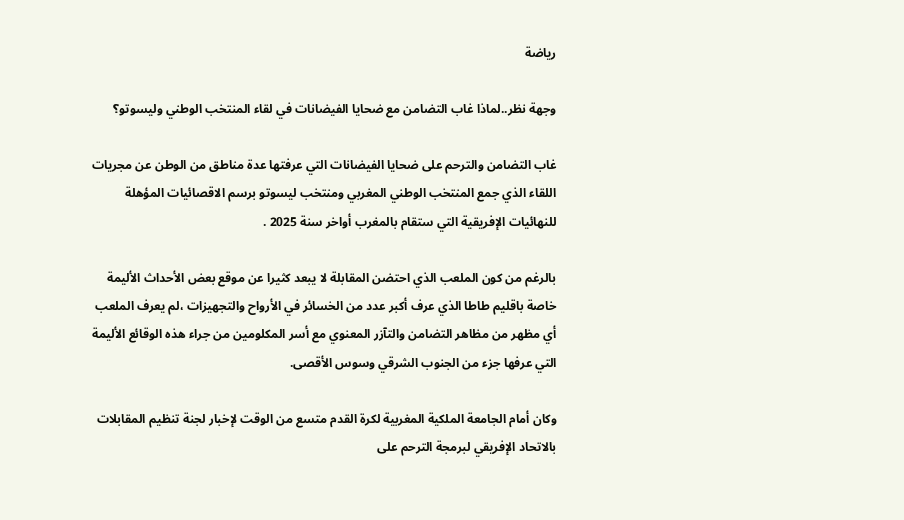رياضة

وجهة نظر..لماذا غاب التضامن مع ضحايا الفيضانات في لقاء المنتخب الوطني وليسوتو؟

غاب التضامن والترحم على ضحايا الفيضانات التي عرفتها عدة مناطق من الوطن عن مجريات اللقاء الذي جمع المنتخب الوطني المغربي ومنتخب ليسوتو برسم الاقصائيات المؤهلة للنهائيات الإفريقية التي ستقام بالمغرب أواخر سنة 2025 .

بالرغم من كون الملعب الذي احتضن المقابلة لا يبعد كثيرا عن موقع بعض الأحداث الأليمة خاصة باقليم طاطا الذي عرف أكبر عدد من الخسائر في الأرواح والتجهيزات ،لم يعرف الملعب أي مظهر من مظاهر التضامن والتآزر المعنوي مع أسر المكلومين من جراء هذه الوقائع الأليمة التي عرفها جزء من الجنوب الشرقي وسوس الأقصى.

وكان أمام الجامعة الملكية المغربية لكرة القدم متسع من الوقت لإخبار لجنة تنظيم المقابلات بالاتحاد الإفريقي لبرمجة الترحم على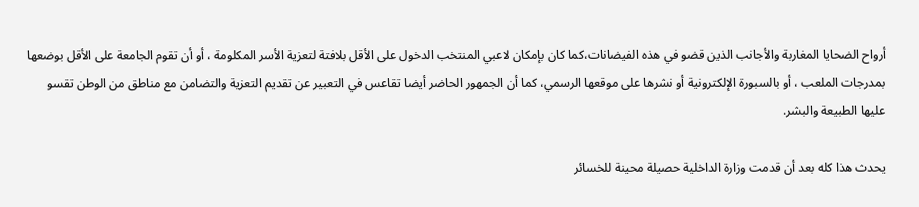أرواح الضحايا المغاربة والأجانب الذين قضو في هذه الفيضانات،كما كان بإمكان لاعبي المنتخب الدخول على الأقل بلافتة لتعزية الأسر المكلومة ، أو أن تقوم الجامعة على الأقل بوضعها بمدرجات الملعب ، أو بالسبورة الإلكترونية أو نشرها على موقعها الرسمي، كما أن الجمهور الحاضر أيضا تقاعس في التعبير عن تقديم التعزية والتضامن مع مناطق من الوطن تقسو عليها الطبيعة والبشر.

يحدث هذا كله بعد أن قدمت وزارة الداخلية حصيلة محينة للخسائر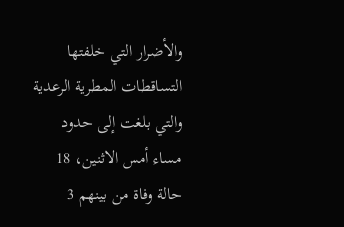والأضرار التي خلفتها التساقطات المطرية الرعدية والتي بلغت إلى حدود مساء أمس الاثنين، 18 حالة وفاة من بينهم 3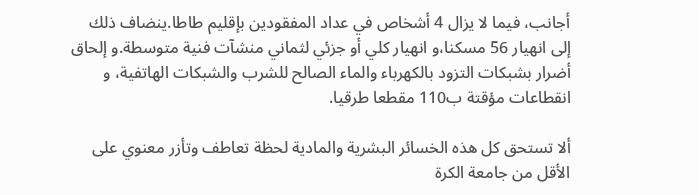أجانب، فيما لا يزال 4 أشخاص في عداد المفقودين بإقليم طاطا.ينضاف ذلك إلى انهيار 56 مسكنا،و انهيار كلي أو جزئي لثماني منشآت فنية متوسطة.و إلحاق أضرار بشبكات التزود بالكهرباء والماء الصالح للشرب والشبكات الهاتفية، و انقطاعات مؤقتة ب110 مقطعا طرقيا.

ألا تستحق كل هذه الخسائر البشرية والمادية لحظة تعاطف وتأزر معنوي على الأقل من جامعة الكرة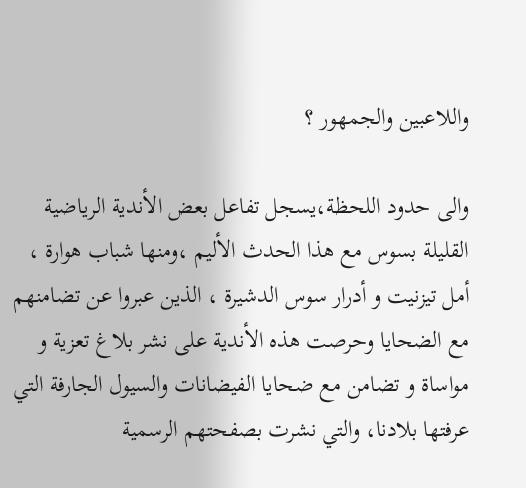واللاعبين والجمهور ؟

والى حدود اللحظة،يسجل تفاعل بعض الأندية الرياضية القليلة بسوس مع هذا الحدث الأليم ،ومنها شباب هوارة ، أمل تيزنيت و أدرار سوس الدشيرة ، الذين عبروا عن تضامنهم مع الضحايا وحرصت هذه الأندية على نشر بلاغ تعزية و مواساة و تضامن مع ضحايا الفيضانات والسيول الجارفة التي عرفتها بلادنا، والتي نشرت بصفحتهم الرسمية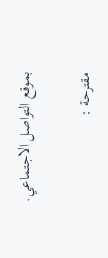بموقع التواصل الاجتماعي.

مقترحة :